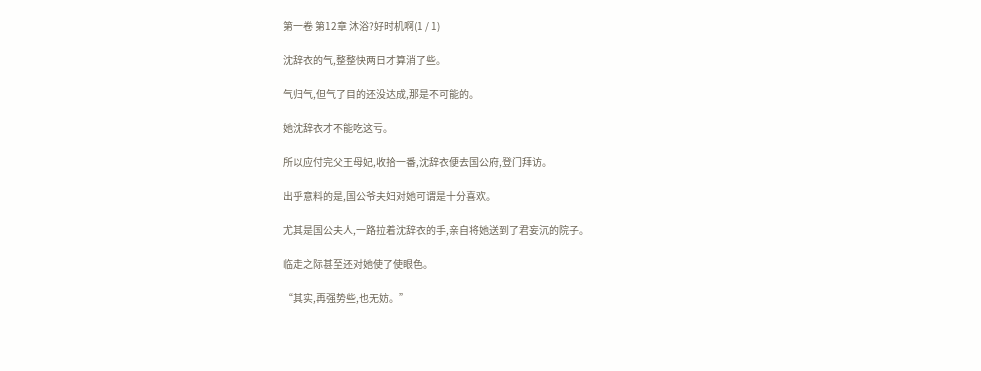第一卷 第12章 沐浴?好时机啊(1 / 1)

沈辞衣的气,整整快两日才算消了些。

气归气,但气了目的还没达成,那是不可能的。

她沈辞衣才不能吃这亏。

所以应付完父王母妃,收拾一番,沈辞衣便去国公府,登门拜访。

出乎意料的是,国公爷夫妇对她可谓是十分喜欢。

尤其是国公夫人,一路拉着沈辞衣的手,亲自将她送到了君妄沉的院子。

临走之际甚至还对她使了使眼色。

“其实,再强势些,也无妨。”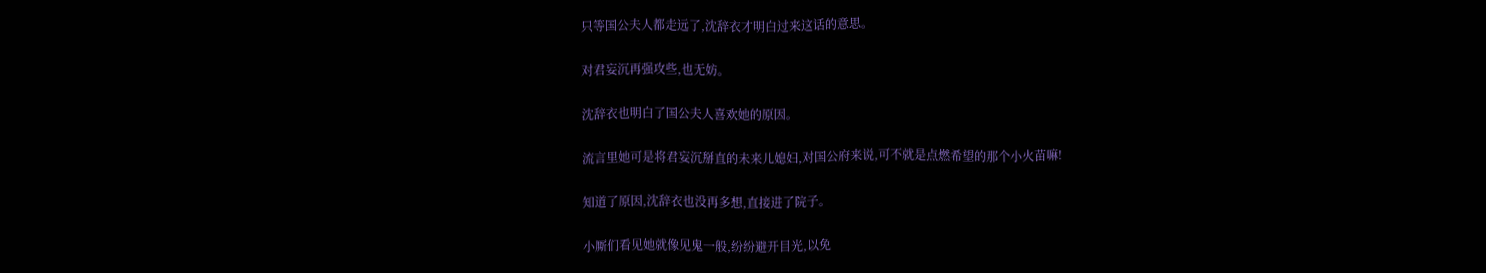只等国公夫人都走远了,沈辞衣才明白过来这话的意思。

对君妄沉再强攻些,也无妨。

沈辞衣也明白了国公夫人喜欢她的原因。

流言里她可是将君妄沉掰直的未来儿媳妇,对国公府来说,可不就是点燃希望的那个小火苗嘛!

知道了原因,沈辞衣也没再多想,直接进了院子。

小厮们看见她就像见鬼一般,纷纷避开目光,以免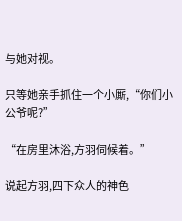与她对视。

只等她亲手抓住一个小厮,“你们小公爷呢?”

“在房里沐浴,方羽伺候着。”

说起方羽,四下众人的神色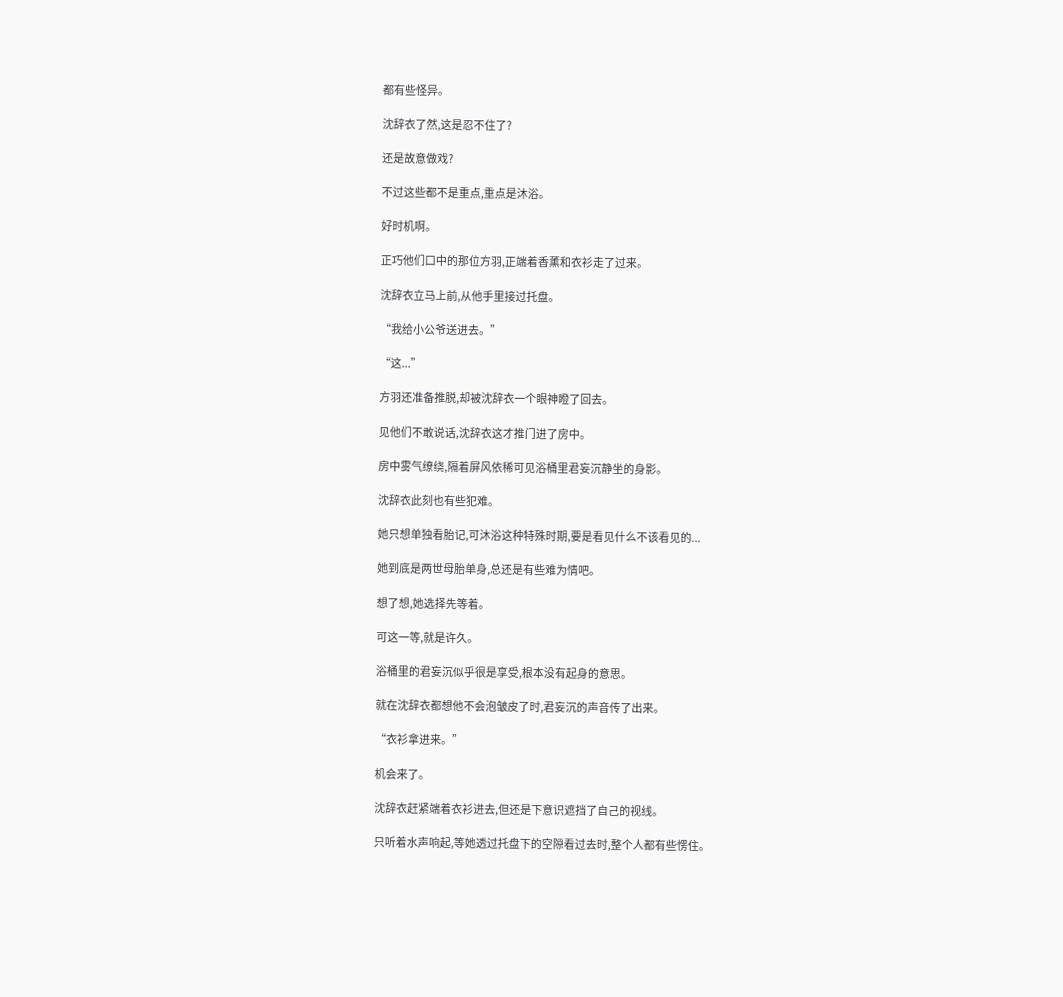都有些怪异。

沈辞衣了然,这是忍不住了?

还是故意做戏?

不过这些都不是重点,重点是沐浴。

好时机啊。

正巧他们口中的那位方羽,正端着香薰和衣衫走了过来。

沈辞衣立马上前,从他手里接过托盘。

“我给小公爷送进去。”

“这...”

方羽还准备推脱,却被沈辞衣一个眼神瞪了回去。

见他们不敢说话,沈辞衣这才推门进了房中。

房中雾气缭绕,隔着屏风依稀可见浴桶里君妄沉静坐的身影。

沈辞衣此刻也有些犯难。

她只想单独看胎记,可沐浴这种特殊时期,要是看见什么不该看见的...

她到底是两世母胎单身,总还是有些难为情吧。

想了想,她选择先等着。

可这一等,就是许久。

浴桶里的君妄沉似乎很是享受,根本没有起身的意思。

就在沈辞衣都想他不会泡皱皮了时,君妄沉的声音传了出来。

“衣衫拿进来。”

机会来了。

沈辞衣赶紧端着衣衫进去,但还是下意识遮挡了自己的视线。

只听着水声响起,等她透过托盘下的空隙看过去时,整个人都有些愣住。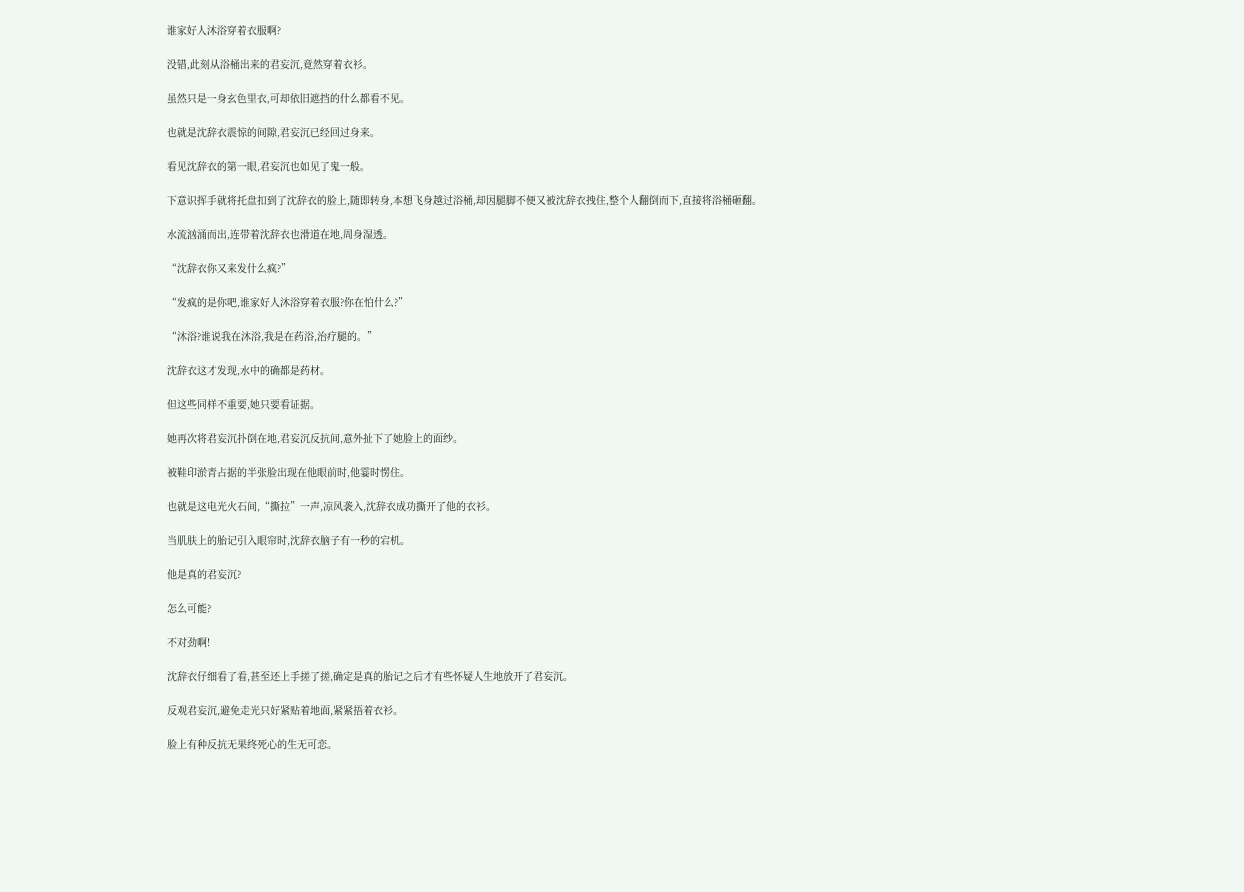谁家好人沐浴穿着衣服啊?

没错,此刻从浴桶出来的君妄沉,竟然穿着衣衫。

虽然只是一身玄色里衣,可却依旧遮挡的什么都看不见。

也就是沈辞衣震惊的间隙,君妄沉已经回过身来。

看见沈辞衣的第一眼,君妄沉也如见了鬼一般。

下意识挥手就将托盘扣到了沈辞衣的脸上,随即转身,本想飞身越过浴桶,却因腿脚不便又被沈辞衣拽住,整个人翻倒而下,直接将浴桶砸翻。

水流汹涌而出,连带着沈辞衣也滑道在地,周身湿透。

“沈辞衣你又来发什么疯?”

“发疯的是你吧,谁家好人沐浴穿着衣服?你在怕什么?”

“沐浴?谁说我在沐浴,我是在药浴,治疗腿的。”

沈辞衣这才发现,水中的确都是药材。

但这些同样不重要,她只要看证据。

她再次将君妄沉扑倒在地,君妄沉反抗间,意外扯下了她脸上的面纱。

被鞋印淤青占据的半张脸出现在他眼前时,他霎时愣住。

也就是这电光火石间,“撕拉”一声,凉风袭入,沈辞衣成功撕开了他的衣衫。

当肌肤上的胎记引入眼帘时,沈辞衣脑子有一秒的宕机。

他是真的君妄沉?

怎么可能?

不对劲啊!

沈辞衣仔细看了看,甚至还上手搓了搓,确定是真的胎记之后才有些怀疑人生地放开了君妄沉。

反观君妄沉,避免走光只好紧贴着地面,紧紧捂着衣衫。

脸上有种反抗无果终死心的生无可恋。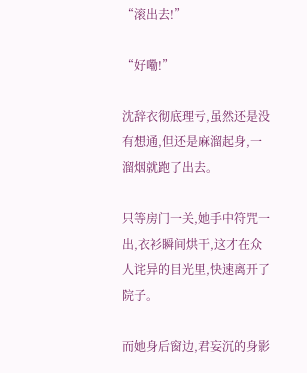“滚出去!”

“好嘞!”

沈辞衣彻底理亏,虽然还是没有想通,但还是麻溜起身,一溜烟就跑了出去。

只等房门一关,她手中符咒一出,衣衫瞬间烘干,这才在众人诧异的目光里,快速离开了院子。

而她身后窗边,君妄沉的身影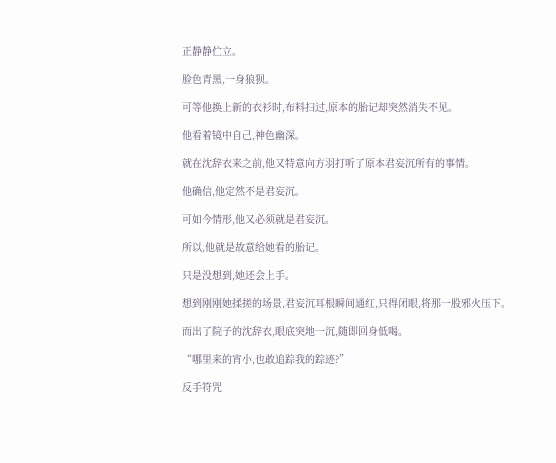正静静伫立。

脸色青黑,一身狼狈。

可等他换上新的衣衫时,布料扫过,原本的胎记却突然消失不见。

他看着镜中自己,神色幽深。

就在沈辞衣来之前,他又特意向方羽打听了原本君妄沉所有的事情。

他确信,他定然不是君妄沉。

可如今情形,他又必须就是君妄沉。

所以,他就是故意给她看的胎记。

只是没想到,她还会上手。

想到刚刚她揉搓的场景,君妄沉耳根瞬间通红,只得闭眼,将那一股邪火压下。

而出了院子的沈辞衣,眼底突地一沉,随即回身低喝。

“哪里来的宵小,也敢追踪我的踪迹?”

反手符咒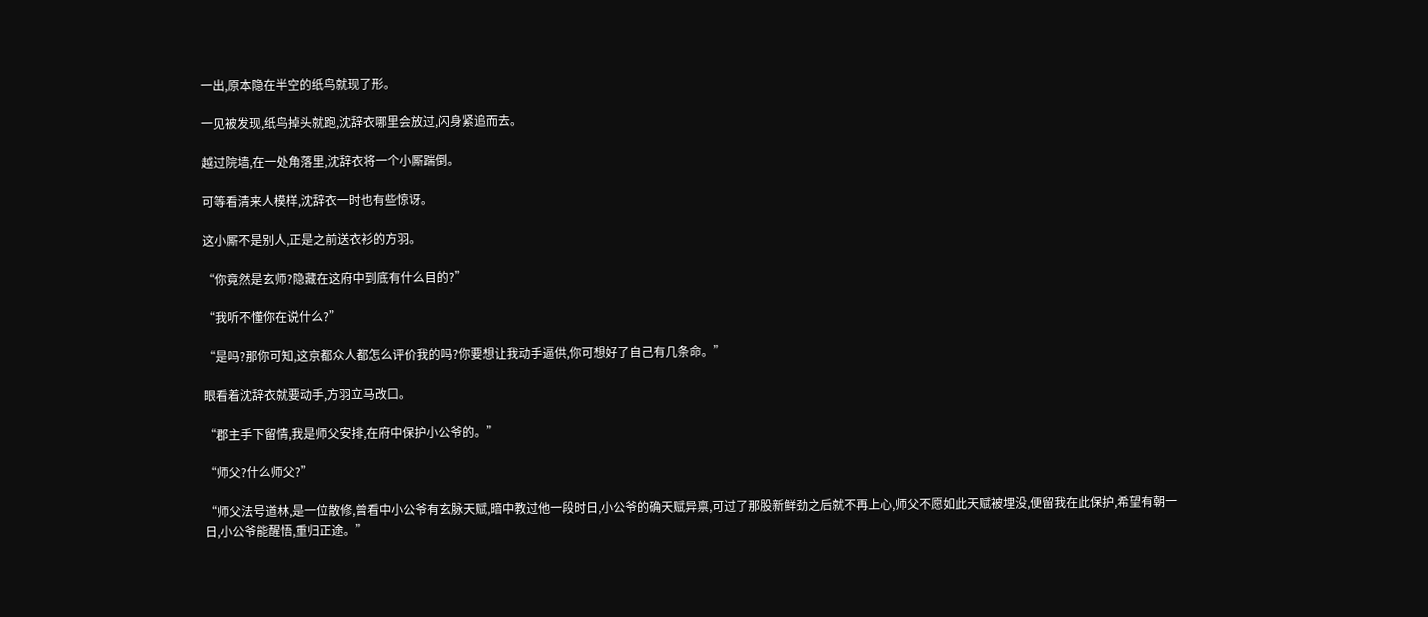一出,原本隐在半空的纸鸟就现了形。

一见被发现,纸鸟掉头就跑,沈辞衣哪里会放过,闪身紧追而去。

越过院墙,在一处角落里,沈辞衣将一个小厮踹倒。

可等看清来人模样,沈辞衣一时也有些惊讶。

这小厮不是别人,正是之前送衣衫的方羽。

“你竟然是玄师?隐藏在这府中到底有什么目的?”

“我听不懂你在说什么?”

“是吗?那你可知,这京都众人都怎么评价我的吗?你要想让我动手逼供,你可想好了自己有几条命。”

眼看着沈辞衣就要动手,方羽立马改口。

“郡主手下留情,我是师父安排,在府中保护小公爷的。”

“师父?什么师父?”

“师父法号道林,是一位散修,曾看中小公爷有玄脉天赋,暗中教过他一段时日,小公爷的确天赋异禀,可过了那股新鲜劲之后就不再上心,师父不愿如此天赋被埋没,便留我在此保护,希望有朝一日,小公爷能醒悟,重归正途。”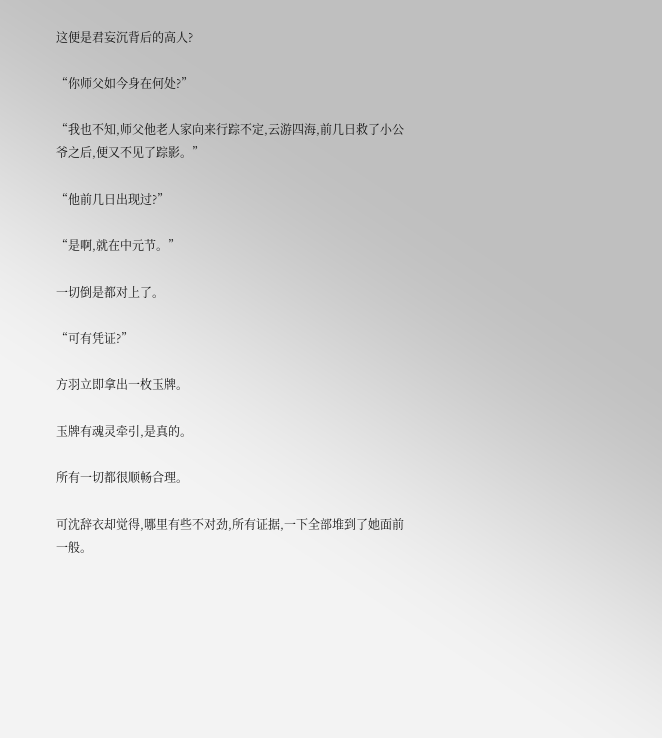这便是君妄沉背后的高人?

“你师父如今身在何处?”

“我也不知,师父他老人家向来行踪不定,云游四海,前几日救了小公爷之后,便又不见了踪影。”

“他前几日出现过?”

“是啊,就在中元节。”

一切倒是都对上了。

“可有凭证?”

方羽立即拿出一枚玉牌。

玉牌有魂灵牵引,是真的。

所有一切都很顺畅合理。

可沈辞衣却觉得,哪里有些不对劲,所有证据,一下全部堆到了她面前一般。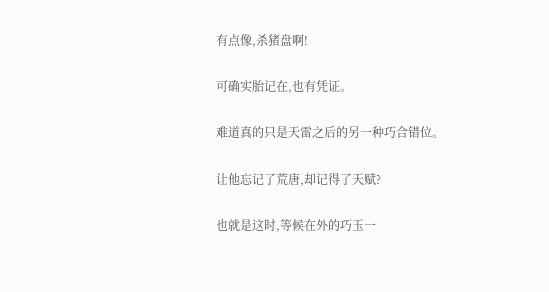有点像,杀猪盘啊!

可确实胎记在,也有凭证。

难道真的只是天雷之后的另一种巧合错位。

让他忘记了荒唐,却记得了天赋?

也就是这时,等候在外的巧玉一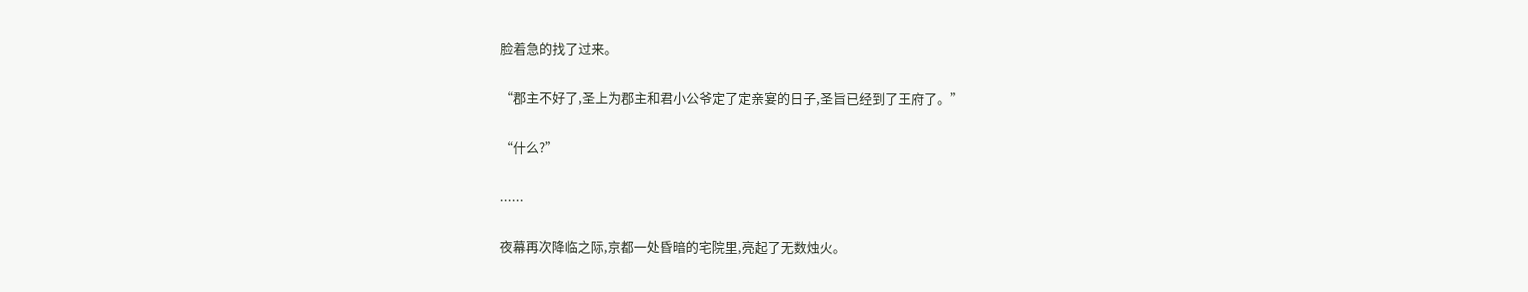脸着急的找了过来。

“郡主不好了,圣上为郡主和君小公爷定了定亲宴的日子,圣旨已经到了王府了。”

“什么?”

......

夜幕再次降临之际,京都一处昏暗的宅院里,亮起了无数烛火。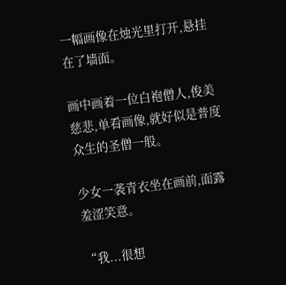一幅画像在烛光里打开,悬挂在了墙面。

画中画着一位白袍僧人,俊美慈悲,单看画像,就好似是普度众生的圣僧一般。

少女一袭青衣坐在画前,面露羞涩笑意。

“我...很想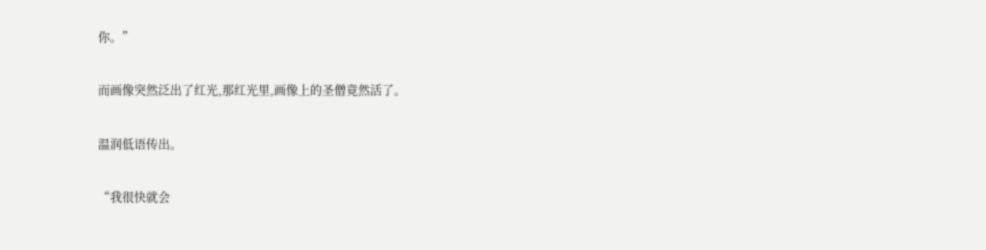你。”

而画像突然泛出了红光,那红光里,画像上的圣僧竟然活了。

温润低语传出。

“我很快就会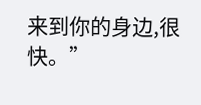来到你的身边,很快。”